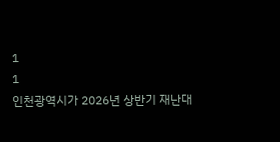1
1
인천광역시가 2026년 상반기 재난대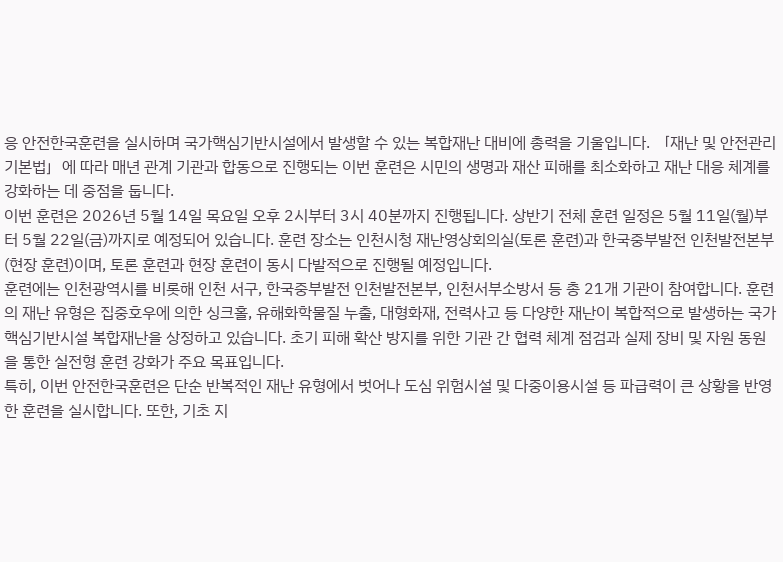응 안전한국훈련을 실시하며 국가핵심기반시설에서 발생할 수 있는 복합재난 대비에 총력을 기울입니다. 「재난 및 안전관리 기본법」에 따라 매년 관계 기관과 합동으로 진행되는 이번 훈련은 시민의 생명과 재산 피해를 최소화하고 재난 대응 체계를 강화하는 데 중점을 둡니다.
이번 훈련은 2026년 5월 14일 목요일 오후 2시부터 3시 40분까지 진행됩니다. 상반기 전체 훈련 일정은 5월 11일(월)부터 5월 22일(금)까지로 예정되어 있습니다. 훈련 장소는 인천시청 재난영상회의실(토론 훈련)과 한국중부발전 인천발전본부(현장 훈련)이며, 토론 훈련과 현장 훈련이 동시 다발적으로 진행될 예정입니다.
훈련에는 인천광역시를 비롯해 인천 서구, 한국중부발전 인천발전본부, 인천서부소방서 등 총 21개 기관이 참여합니다. 훈련의 재난 유형은 집중호우에 의한 싱크홀, 유해화학물질 누출, 대형화재, 전력사고 등 다양한 재난이 복합적으로 발생하는 국가핵심기반시설 복합재난을 상정하고 있습니다. 초기 피해 확산 방지를 위한 기관 간 협력 체계 점검과 실제 장비 및 자원 동원을 통한 실전형 훈련 강화가 주요 목표입니다.
특히, 이번 안전한국훈련은 단순 반복적인 재난 유형에서 벗어나 도심 위험시설 및 다중이용시설 등 파급력이 큰 상황을 반영한 훈련을 실시합니다. 또한, 기초 지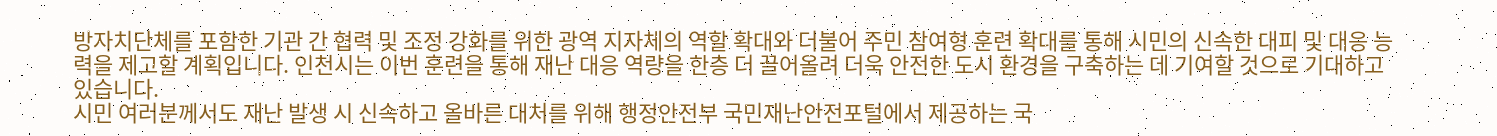방자치단체를 포함한 기관 간 협력 및 조정 강화를 위한 광역 지자체의 역할 확대와 더불어 주민 참여형 훈련 확대를 통해 시민의 신속한 대피 및 대응 능력을 제고할 계획입니다. 인천시는 이번 훈련을 통해 재난 대응 역량을 한층 더 끌어올려 더욱 안전한 도시 환경을 구축하는 데 기여할 것으로 기대하고 있습니다.
시민 여러분께서도 재난 발생 시 신속하고 올바른 대처를 위해 행정안전부 국민재난안전포털에서 제공하는 국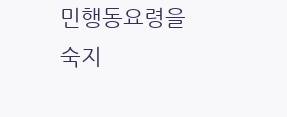민행동요령을 숙지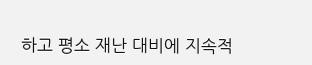하고 평소 재난 대비에 지속적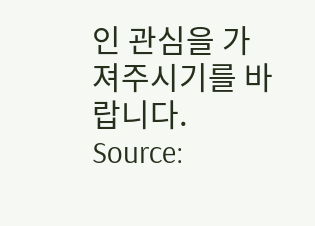인 관심을 가져주시기를 바랍니다.
Source: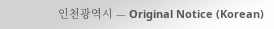인천광역시 — Original Notice (Korean)